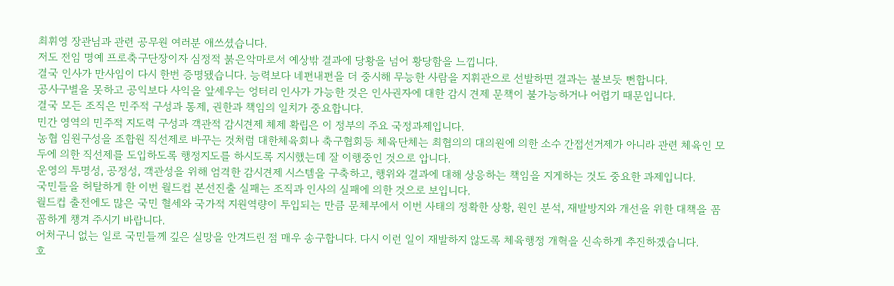최휘영 장관님과 관련 공무원 여러분 애쓰셨습니다.
저도 전임 명예 프로축구단장이자 심정적 붉은악마로서 예상밖 결과에 당황을 넘어 황당함을 느낍니다.
결국 인사가 만사임이 다시 한번 증명됐습니다. 능력보다 네편내편을 더 중시해 무능한 사람을 지휘관으로 선발하면 결과는 불보듯 뻔합니다.
공사구별을 못하고 공익보다 사익을 앞세우는 엉터리 인사가 가능한 것은 인사권자에 대한 감시 견제 문책이 불가능하거나 어렵기 때문입니다.
결국 모든 조직은 민주적 구성과 통제, 권한과 책임의 일치가 중요합니다.
민간 영역의 민주적 지도력 구성과 객관적 감시견제 체제 확립은 이 정부의 주요 국정과제입니다.
농협 임원구성을 조합원 직선제로 바꾸는 것처럼 대한체육회나 축구협회등 체육단체는 최협의의 대의원에 의한 소수 간접선거제가 아니라 관련 체육인 모두에 의한 직선제를 도입하도록 행정지도를 하시도록 지시했는데 잘 이행중인 것으로 압니다.
운영의 투명성, 공정성, 객관성을 위해 엄격한 감시견제 시스템을 구축하고, 행위와 결과에 대해 상응하는 책임을 지게하는 것도 중요한 과제입니다.
국민들을 허탈하게 한 이번 월드컵 본선진출 실패는 조직과 인사의 실패에 의한 것으로 보입니다.
월드컵 출전에도 많은 국민 혈세와 국가적 지원역량이 투입되는 만큼 문체부에서 이번 사태의 정확한 상황, 원인 분석, 재발방지와 개선을 위한 대책을 꼼꼼하게 챙겨 주시기 바랍니다.
어처구니 없는 일로 국민들께 깊은 실망을 안겨드린 점 매우 송구합니다. 다시 이런 일이 재발하지 않도록 체육행정 개혁을 신속하게 추진하겠습니다.
호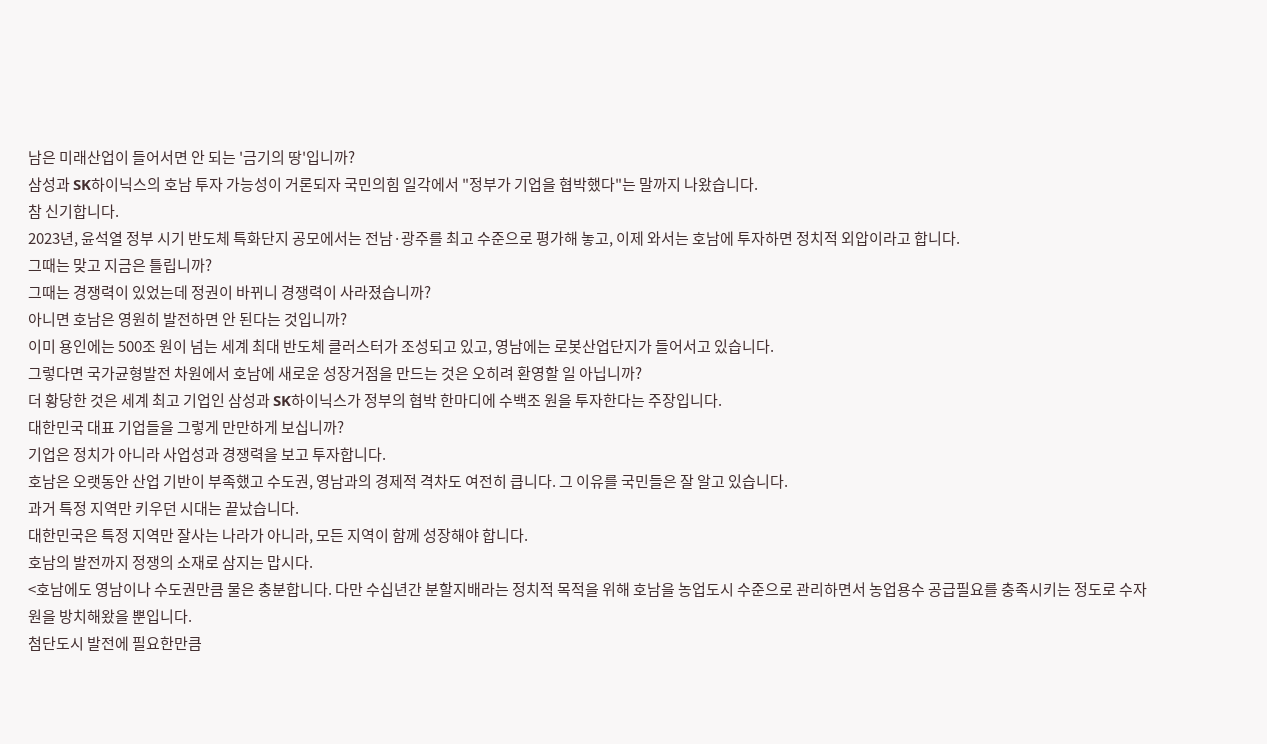남은 미래산업이 들어서면 안 되는 '금기의 땅'입니까?
삼성과 SK하이닉스의 호남 투자 가능성이 거론되자 국민의힘 일각에서 "정부가 기업을 협박했다"는 말까지 나왔습니다.
참 신기합니다.
2023년, 윤석열 정부 시기 반도체 특화단지 공모에서는 전남·광주를 최고 수준으로 평가해 놓고, 이제 와서는 호남에 투자하면 정치적 외압이라고 합니다.
그때는 맞고 지금은 틀립니까?
그때는 경쟁력이 있었는데 정권이 바뀌니 경쟁력이 사라졌습니까?
아니면 호남은 영원히 발전하면 안 된다는 것입니까?
이미 용인에는 500조 원이 넘는 세계 최대 반도체 클러스터가 조성되고 있고, 영남에는 로봇산업단지가 들어서고 있습니다.
그렇다면 국가균형발전 차원에서 호남에 새로운 성장거점을 만드는 것은 오히려 환영할 일 아닙니까?
더 황당한 것은 세계 최고 기업인 삼성과 SK하이닉스가 정부의 협박 한마디에 수백조 원을 투자한다는 주장입니다.
대한민국 대표 기업들을 그렇게 만만하게 보십니까?
기업은 정치가 아니라 사업성과 경쟁력을 보고 투자합니다.
호남은 오랫동안 산업 기반이 부족했고 수도권, 영남과의 경제적 격차도 여전히 큽니다. 그 이유를 국민들은 잘 알고 있습니다.
과거 특정 지역만 키우던 시대는 끝났습니다.
대한민국은 특정 지역만 잘사는 나라가 아니라, 모든 지역이 함께 성장해야 합니다.
호남의 발전까지 정쟁의 소재로 삼지는 맙시다.
<호남에도 영남이나 수도권만큼 물은 충분합니다. 다만 수십년간 분할지배라는 정치적 목적을 위해 호남을 농업도시 수준으로 관리하면서 농업용수 공급필요를 충족시키는 정도로 수자원을 방치해왔을 뿐입니다.
첨단도시 발전에 필요한만큼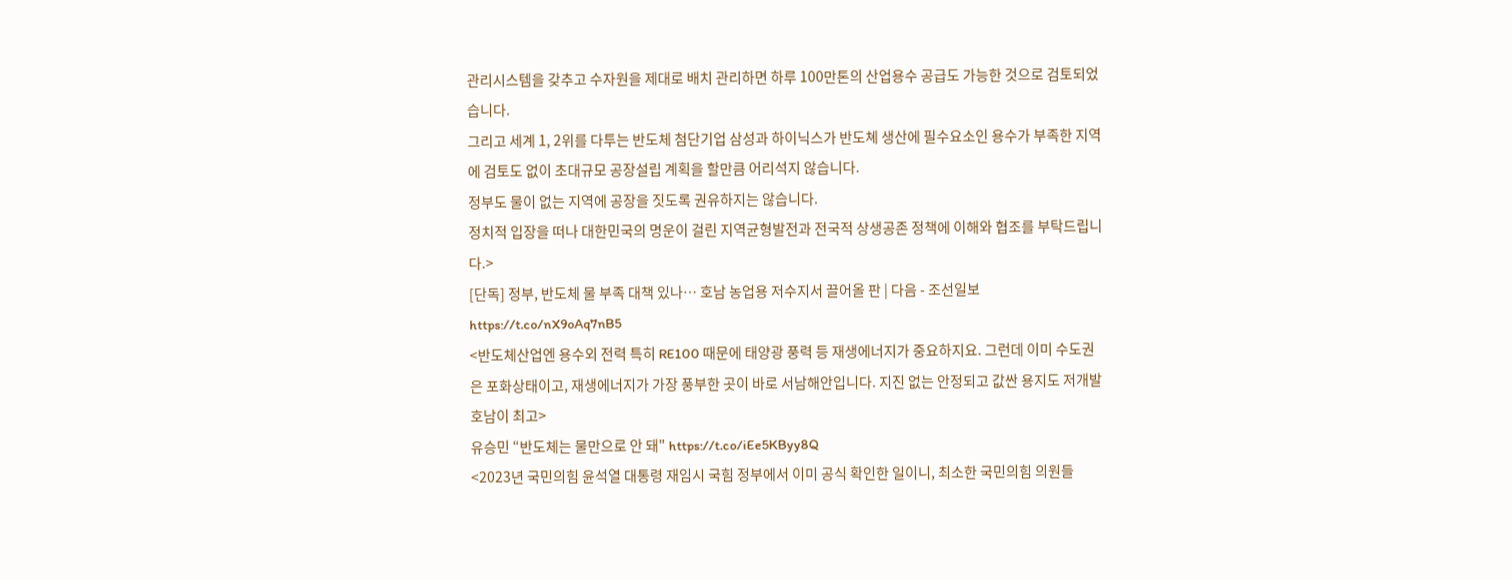관리시스템을 갖추고 수자원을 제대로 배치 관리하면 하루 100만톤의 산업용수 공급도 가능한 것으로 검토되었습니다.
그리고 세계 1, 2위를 다투는 반도체 첨단기업 삼성과 하이닉스가 반도쳬 생산에 필수요소인 용수가 부족한 지역에 검토도 없이 초대규모 공장설립 계획을 할만큼 어리석지 않습니다.
정부도 물이 없는 지역에 공장을 짓도록 권유하지는 않습니다.
정치적 입장을 떠나 대한민국의 명운이 걸린 지역균형발전과 전국적 상생공존 정책에 이해와 협조를 부탁드립니다.>
[단독] 정부, 반도체 물 부족 대책 있나… 호남 농업용 저수지서 끌어올 판 | 다음 - 조선일보 https://t.co/nX9oAq7nB5
<반도체산업엔 용수외 전력 특히 RE100 때문에 태양광 풍력 등 재생에너지가 중요하지요. 그런데 이미 수도권은 포화상태이고, 재생에너지가 가장 풍부한 곳이 바로 서남해안입니다. 지진 없는 안정되고 값싼 용지도 저개발 호남이 최고>
유승민 “반도체는 물만으로 안 돼" https://t.co/iEe5KByy8Q
<2023년 국민의힘 윤석열 대통령 재임시 국힘 정부에서 이미 공식 확인한 일이니, 최소한 국민의힘 의원들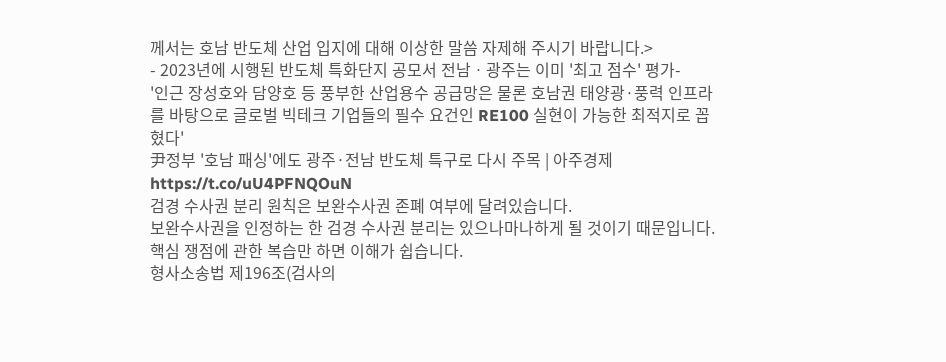께서는 호남 반도체 산업 입지에 대해 이상한 말씀 자제해 주시기 바랍니다.>
- 2023년에 시행된 반도체 특화단지 공모서 전남ㆍ광주는 이미 '최고 점수' 평가-
'인근 장성호와 담양호 등 풍부한 산업용수 공급망은 물론 호남권 태양광·풍력 인프라를 바탕으로 글로벌 빅테크 기업들의 필수 요건인 RE100 실현이 가능한 최적지로 꼽혔다'
尹정부 '호남 패싱'에도 광주·전남 반도체 특구로 다시 주목 | 아주경제 https://t.co/uU4PFNQOuN
검경 수사권 분리 원칙은 보완수사권 존폐 여부에 달려있습니다.
보완수사권을 인정하는 한 검경 수사권 분리는 있으나마나하게 될 것이기 때문입니다.
핵심 쟁점에 관한 복습만 하면 이해가 쉽습니다.
형사소송법 제196조(검사의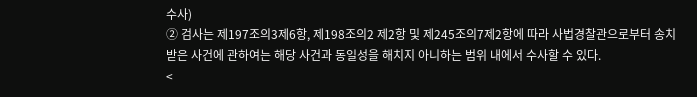수사)
② 검사는 제197조의3제6항, 제198조의2 제2항 및 제245조의7제2항에 따라 사법경찰관으로부터 송치받은 사건에 관하여는 해당 사건과 동일성을 해치지 아니하는 범위 내에서 수사할 수 있다.
<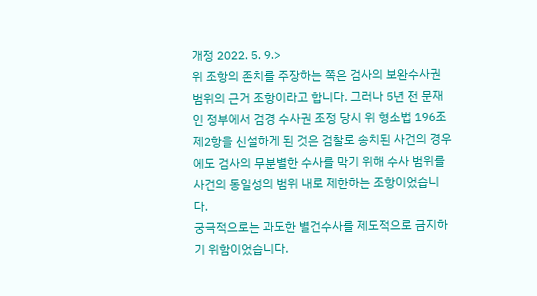개정 2022. 5. 9.>
위 조항의 존치를 주장하는 쪽은 검사의 보완수사권 범위의 근거 조항이라고 합니다. 그러나 5년 전 문재인 정부에서 검경 수사권 조정 당시 위 형소법 196조 제2항을 신설하게 된 것은 검찰로 송치된 사건의 경우에도 검사의 무분별한 수사를 막기 위해 수사 범위를 사건의 동일성의 범위 내로 제한하는 조항이었습니다.
궁극적으로는 과도한 별건수사를 제도적으로 금지하기 위함이었습니다.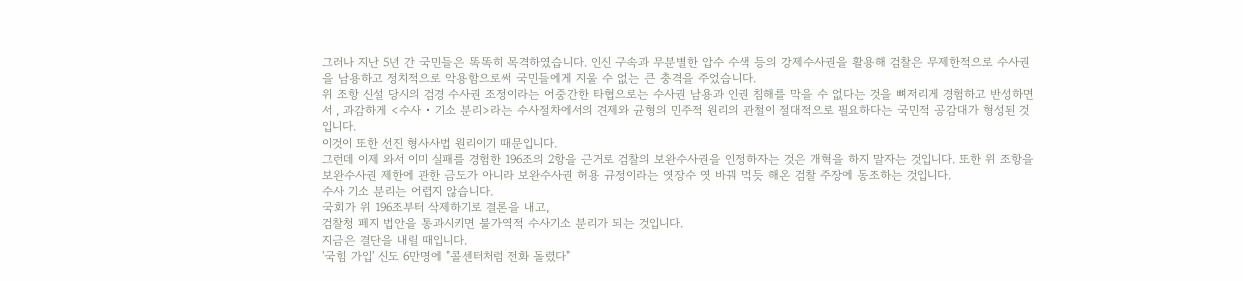그러나 지난 5년 간 국민들은 똑똑히 목격하였습니다. 인신 구속과 무분별한 압수 수색 등의 강제수사권을 활용해 검찰은 무제한적으로 수사권을 남용하고 정치적으로 악용함으로써 국민들에게 지울 수 없는 큰 충격을 주었습니다.
위 조항 신설 당시의 검경 수사권 조정이라는 어중간한 타협으로는 수사권 남용과 인권 침해를 막을 수 없다는 것을 뼈저리게 경험하고 반성하면서 , 과감하게 <수사 • 기소 분리>라는 수사절차에서의 견제와 균형의 민주적 원리의 관철이 절대적으로 필요하다는 국민적 공감대가 형성된 것입니다.
이것이 또한 선진 형사사법 원리이기 때문입니다.
그런데 이제 와서 이미 실패를 경험한 196조의 2항을 근거로 검찰의 보완수사권을 인정하자는 것은 개혁을 하지 말자는 것입니다. 또한 위 조항을 보완수사권 제한에 관한 금도가 아니라 보완수사권 허용 규정이라는 엿장수 엿 바꿔 먹듯 해온 검찰 주장에 동조하는 것입니다.
수사 기소 분리는 어렵지 않습니다.
국회가 위 196조부터 삭제하기로 결론을 내고,
검찰청 페지 법안을 통과시키면 불가역적 수사기소 분리가 되는 것입니다.
지금은 결단을 내릴 때입니다.
'국힘 가입' 신도 6만명에 "콜센터처럼 전화 돌렸다"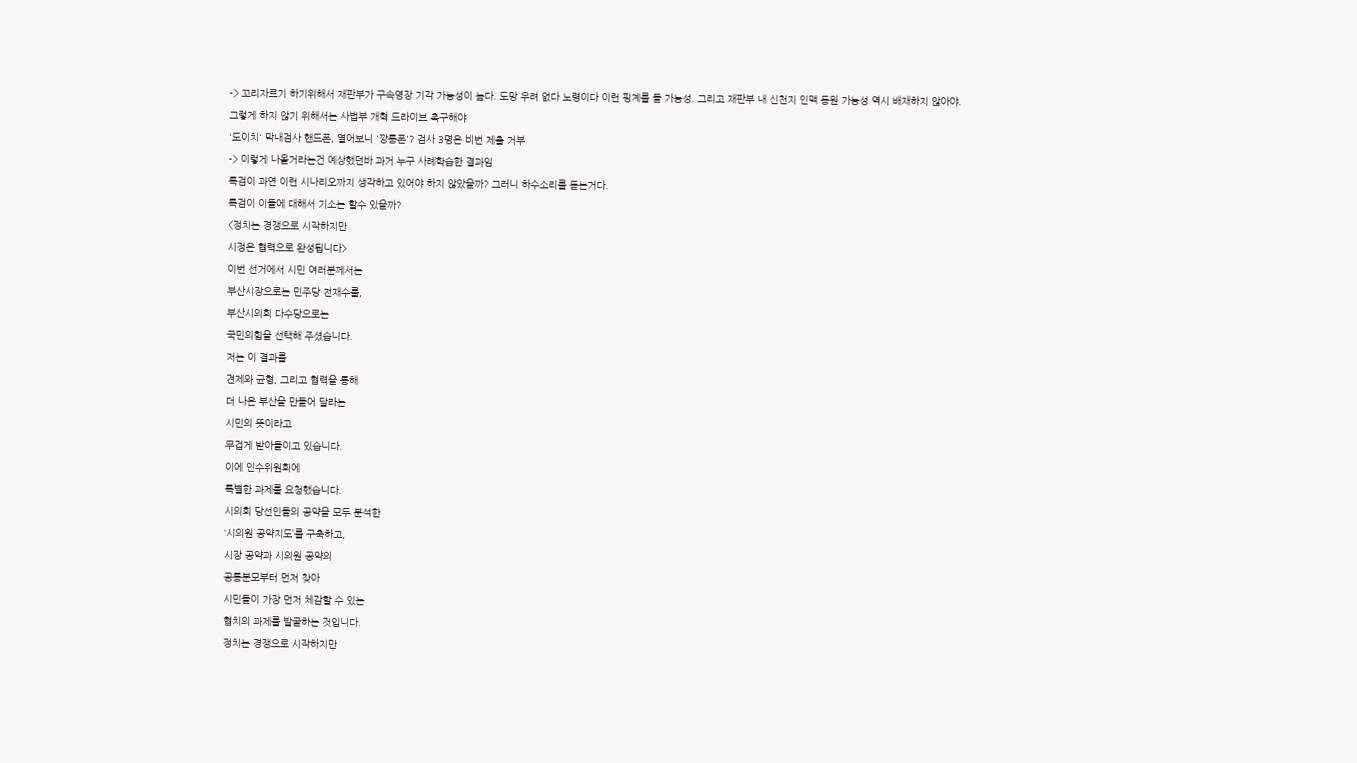-> 꼬리자르기 하기위해서 재판부가 구속영장 기각 가능성이 높다. 도망 우려 없다 노령이다 이런 핑계를 들 가능성. 그리고 재판부 내 신천지 인맥 동원 가능성 역시 배재하지 않아야.
그렇게 하지 않기 위해서는 사법부 개혁 드라이브 촉구해야
'도이치' 막내검사 핸드폰, 열어보니 '깡통폰'? 검사 3명은 비번 제출 거부
-> 이렇게 나올거라는건 예상했던바 과거 누구 사례학습한 결과임
특검이 과연 이런 시나리오까지 생각하고 있어야 하지 않았을까? 그러니 하수소리를 듣는거다.
특검이 이들에 대해서 기소는 할수 있을까?
<정치는 경쟁으로 시작하지만
시정은 협력으로 완성됩니다>
이번 선거에서 시민 여러분께서는
부산시장으로는 민주당 전재수를,
부산시의회 다수당으로는
국민의힘을 선택해 주셨습니다.
저는 이 결과를
견제와 균형, 그리고 협력을 통해
더 나은 부산을 만들어 달라는
시민의 뜻이라고
무겁게 받아들이고 있습니다.
이에 인수위원회에
특별한 과제를 요청했습니다.
시의회 당선인들의 공약을 모두 분석한
‘시의원 공약지도’를 구축하고,
시장 공약과 시의원 공약의
공통분모부터 먼저 찾아
시민들이 가장 먼저 체감할 수 있는
협치의 과제를 발굴하는 것입니다.
정치는 경쟁으로 시작하지만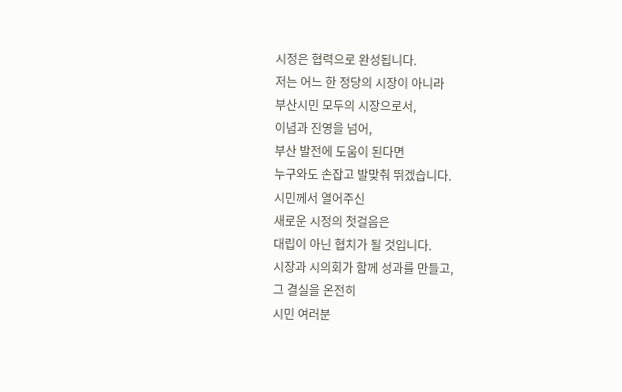시정은 협력으로 완성됩니다.
저는 어느 한 정당의 시장이 아니라
부산시민 모두의 시장으로서,
이념과 진영을 넘어,
부산 발전에 도움이 된다면
누구와도 손잡고 발맞춰 뛰겠습니다.
시민께서 열어주신
새로운 시정의 첫걸음은
대립이 아닌 협치가 될 것입니다.
시장과 시의회가 함께 성과를 만들고,
그 결실을 온전히
시민 여러분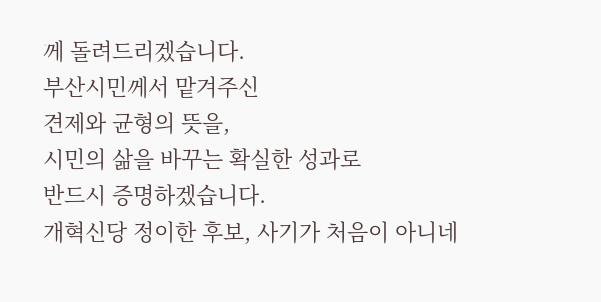께 돌려드리겠습니다.
부산시민께서 맡겨주신
견제와 균형의 뜻을,
시민의 삶을 바꾸는 확실한 성과로
반드시 증명하겠습니다.
개혁신당 정이한 후보, 사기가 처음이 아니네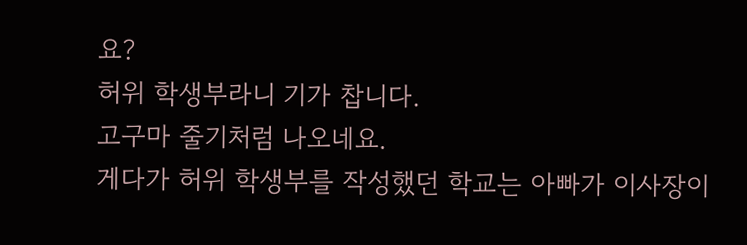요?
허위 학생부라니 기가 찹니다.
고구마 줄기처럼 나오네요.
게다가 허위 학생부를 작성했던 학교는 아빠가 이사장이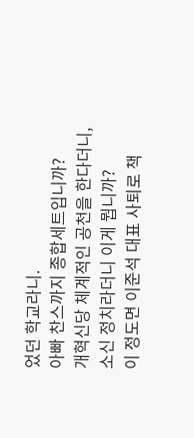었던 학교라니.
아빠 찬스까지 종합세트입니까?
개혁신당 체계적인 공천을 한다더니,
소신 정치라더니 이게 뭡니까?
이 정도면 이준석 대표 사퇴로 책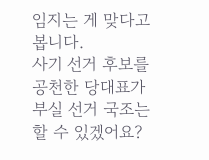임지는 게 맞다고 봅니다.
사기 선거 후보를 공천한 당대표가 부실 선거 국조는 할 수 있겠어요?